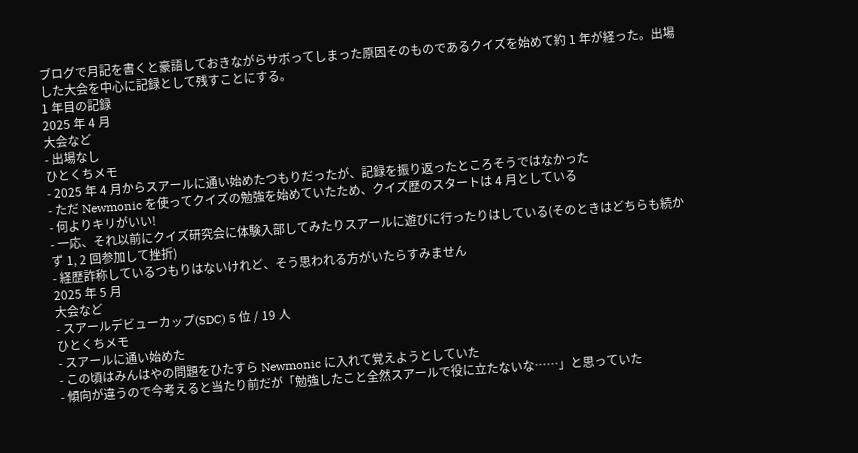ブログで月記を書くと豪語しておきながらサボってしまった原因そのものであるクイズを始めて約 1 年が経った。出場した大会を中心に記録として残すことにする。
1 年目の記録
2025 年 4 月
大会など
- 出場なし
ひとくちメモ
- 2025 年 4 月からスアールに通い始めたつもりだったが、記録を振り返ったところそうではなかった
- ただ Newmonic を使ってクイズの勉強を始めていたため、クイズ歴のスタートは 4 月としている
- 何よりキリがいい!
- 一応、それ以前にクイズ研究会に体験入部してみたりスアールに遊びに行ったりはしている(そのときはどちらも続かず 1, 2 回参加して挫折)
- 経歴詐称しているつもりはないけれど、そう思われる方がいたらすみません
2025 年 5 月
大会など
- スアールデビューカップ(SDC) 5 位 / 19 人
ひとくちメモ
- スアールに通い始めた
- この頃はみんはやの問題をひたすら Newmonic に入れて覚えようとしていた
- 傾向が違うので今考えると当たり前だが「勉強したこと全然スアールで役に立たないな……」と思っていた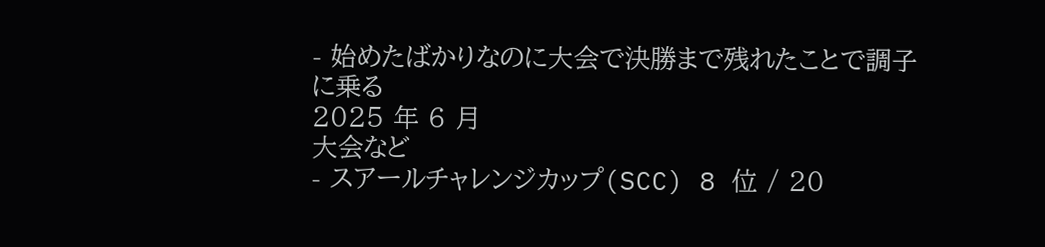- 始めたばかりなのに大会で決勝まで残れたことで調子に乗る
2025 年 6 月
大会など
- スアールチャレンジカップ(SCC) 8 位 / 20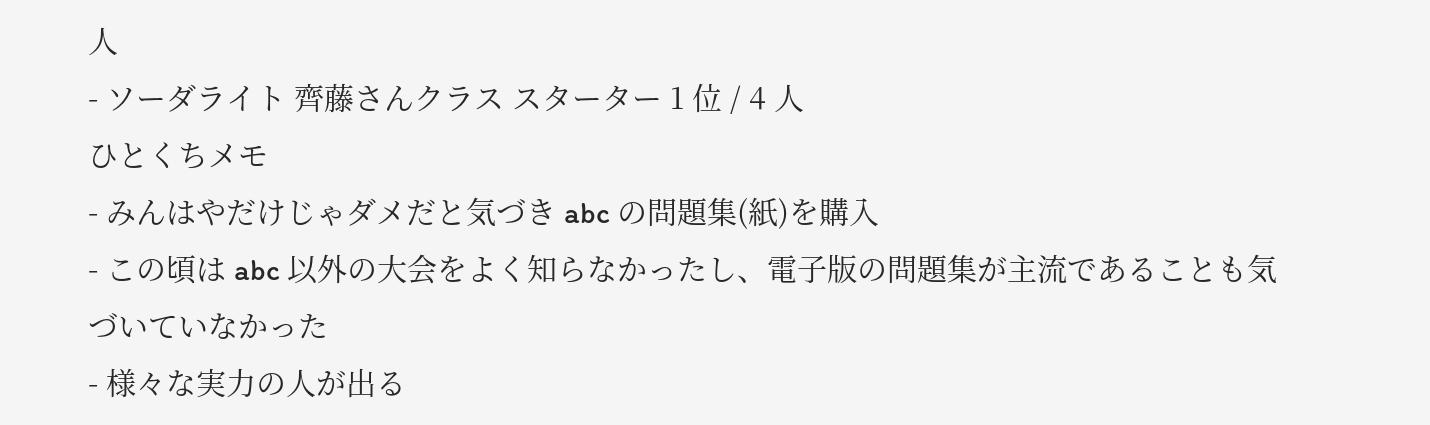人
- ソーダライト 齊藤さんクラス スターター 1 位 / 4 人
ひとくちメモ
- みんはやだけじゃダメだと気づき abc の問題集(紙)を購入
- この頃は abc 以外の大会をよく知らなかったし、電子版の問題集が主流であることも気づいていなかった
- 様々な実力の人が出る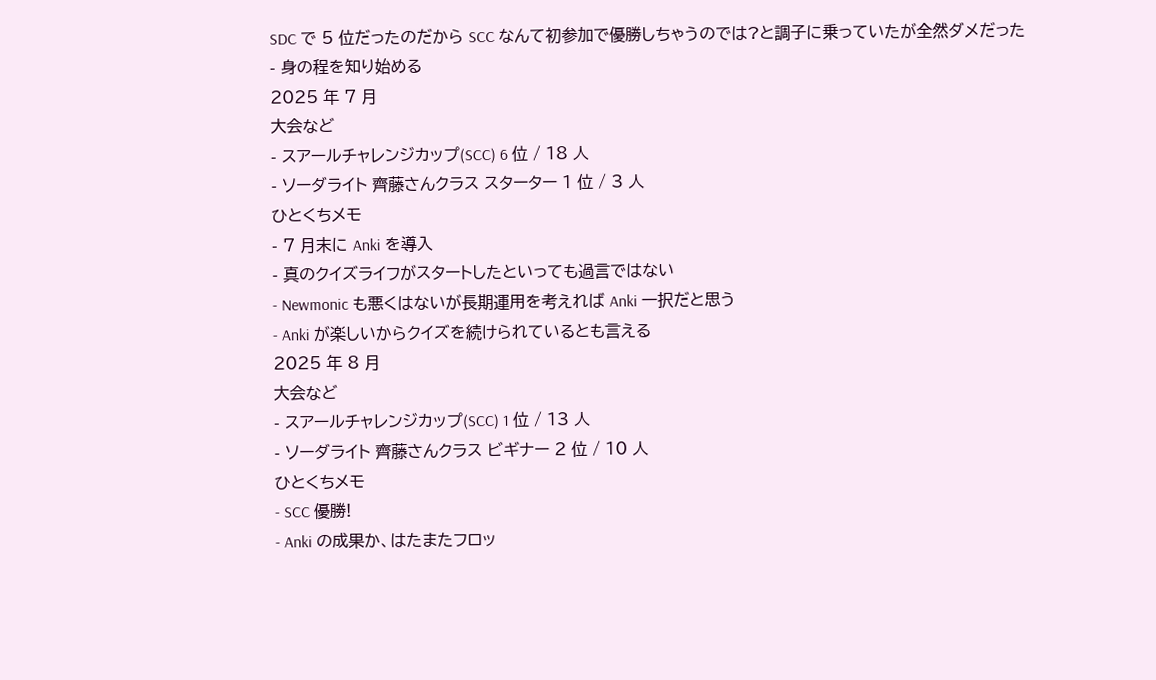SDC で 5 位だったのだから SCC なんて初参加で優勝しちゃうのでは?と調子に乗っていたが全然ダメだった
- 身の程を知り始める
2025 年 7 月
大会など
- スアールチャレンジカップ(SCC) 6 位 / 18 人
- ソーダライト 齊藤さんクラス スターター 1 位 / 3 人
ひとくちメモ
- 7 月末に Anki を導入
- 真のクイズライフがスタートしたといっても過言ではない
- Newmonic も悪くはないが長期運用を考えれば Anki 一択だと思う
- Anki が楽しいからクイズを続けられているとも言える
2025 年 8 月
大会など
- スアールチャレンジカップ(SCC) 1 位 / 13 人
- ソーダライト 齊藤さんクラス ビギナー 2 位 / 10 人
ひとくちメモ
- SCC 優勝!
- Anki の成果か、はたまたフロッ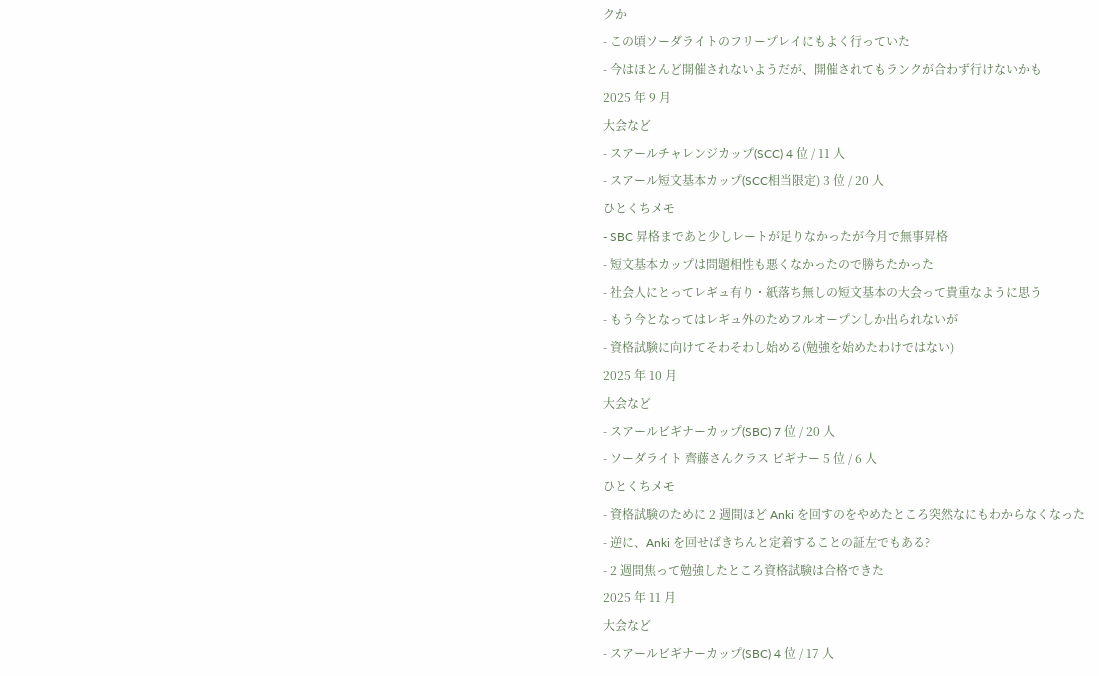クか
- この頃ソーダライトのフリープレイにもよく行っていた
- 今はほとんど開催されないようだが、開催されてもランクが合わず行けないかも
2025 年 9 月
大会など
- スアールチャレンジカップ(SCC) 4 位 / 11 人
- スアール短文基本カップ(SCC相当限定) 3 位 / 20 人
ひとくちメモ
- SBC 昇格まであと少しレートが足りなかったが今月で無事昇格
- 短文基本カップは問題相性も悪くなかったので勝ちたかった
- 社会人にとってレギュ有り・紙落ち無しの短文基本の大会って貴重なように思う
- もう今となってはレギュ外のためフルオープンしか出られないが
- 資格試験に向けてそわそわし始める(勉強を始めたわけではない)
2025 年 10 月
大会など
- スアールビギナーカップ(SBC) 7 位 / 20 人
- ソーダライト 齊藤さんクラス ビギナー 5 位 / 6 人
ひとくちメモ
- 資格試験のために 2 週間ほど Anki を回すのをやめたところ突然なにもわからなくなった
- 逆に、Anki を回せばきちんと定着することの証左でもある?
- 2 週間焦って勉強したところ資格試験は合格できた
2025 年 11 月
大会など
- スアールビギナーカップ(SBC) 4 位 / 17 人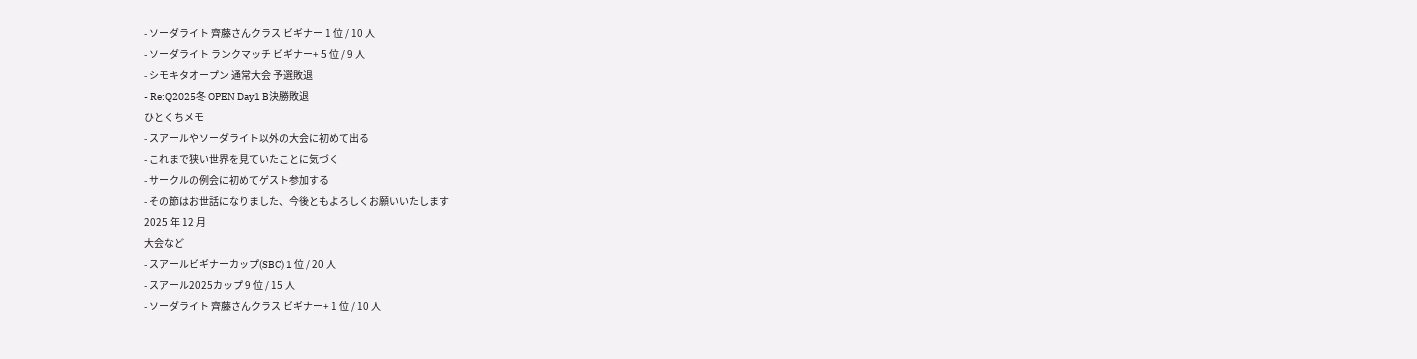- ソーダライト 齊藤さんクラス ビギナー 1 位 / 10 人
- ソーダライト ランクマッチ ビギナー+ 5 位 / 9 人
- シモキタオープン 通常大会 予選敗退
- Re:Q2025冬 OPEN Day1 B決勝敗退
ひとくちメモ
- スアールやソーダライト以外の大会に初めて出る
- これまで狭い世界を見ていたことに気づく
- サークルの例会に初めてゲスト参加する
- その節はお世話になりました、今後ともよろしくお願いいたします
2025 年 12 月
大会など
- スアールビギナーカップ(SBC) 1 位 / 20 人
- スアール2025カップ 9 位 / 15 人
- ソーダライト 齊藤さんクラス ビギナー+ 1 位 / 10 人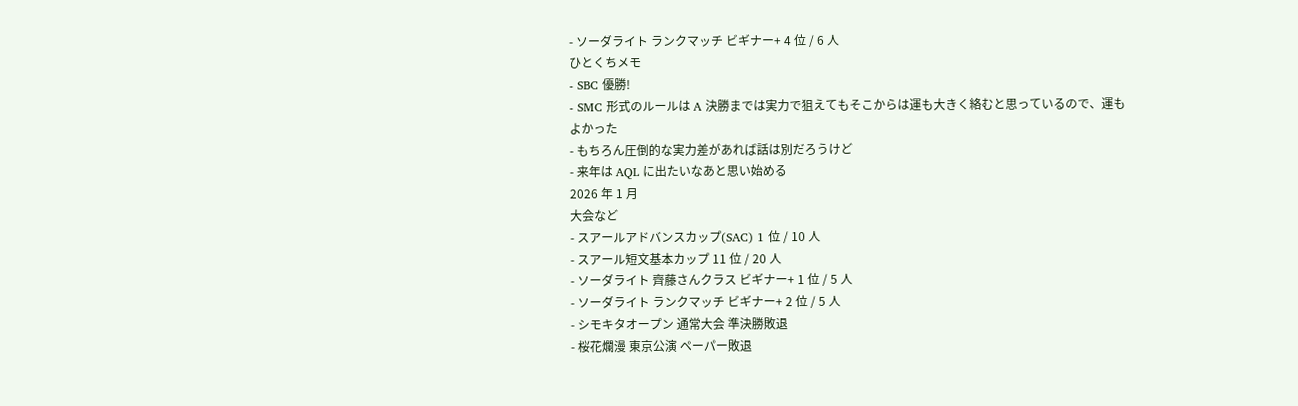- ソーダライト ランクマッチ ビギナー+ 4 位 / 6 人
ひとくちメモ
- SBC 優勝!
- SMC 形式のルールは A 決勝までは実力で狙えてもそこからは運も大きく絡むと思っているので、運もよかった
- もちろん圧倒的な実力差があれば話は別だろうけど
- 来年は AQL に出たいなあと思い始める
2026 年 1 月
大会など
- スアールアドバンスカップ(SAC) 1 位 / 10 人
- スアール短文基本カップ 11 位 / 20 人
- ソーダライト 齊藤さんクラス ビギナー+ 1 位 / 5 人
- ソーダライト ランクマッチ ビギナー+ 2 位 / 5 人
- シモキタオープン 通常大会 準決勝敗退
- 桜花爛漫 東京公演 ペーパー敗退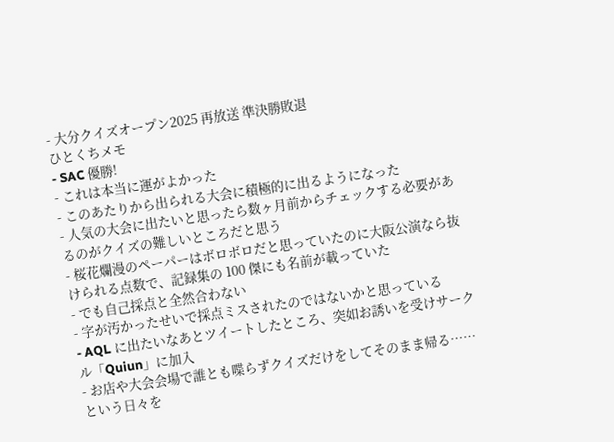- 大分クイズオープン2025 再放送 準決勝敗退
ひとくちメモ
- SAC 優勝!
- これは本当に運がよかった
- このあたりから出られる大会に積極的に出るようになった
- 人気の大会に出たいと思ったら数ヶ月前からチェックする必要があるのがクイズの難しいところだと思う
- 桜花爛漫のペーパーはボロボロだと思っていたのに大阪公演なら抜けられる点数で、記録集の 100 傑にも名前が載っていた
- でも自己採点と全然合わない
- 字が汚かったせいで採点ミスされたのではないかと思っている
- AQL に出たいなあとツイートしたところ、突如お誘いを受けサークル「Quiun」に加入
- お店や大会会場で誰とも喋らずクイズだけをしてそのまま帰る……という日々を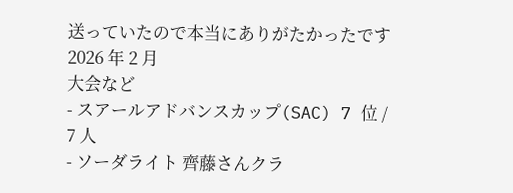送っていたので本当にありがたかったです
2026 年 2 月
大会など
- スアールアドバンスカップ(SAC) 7 位 / 7 人
- ソーダライト 齊藤さんクラ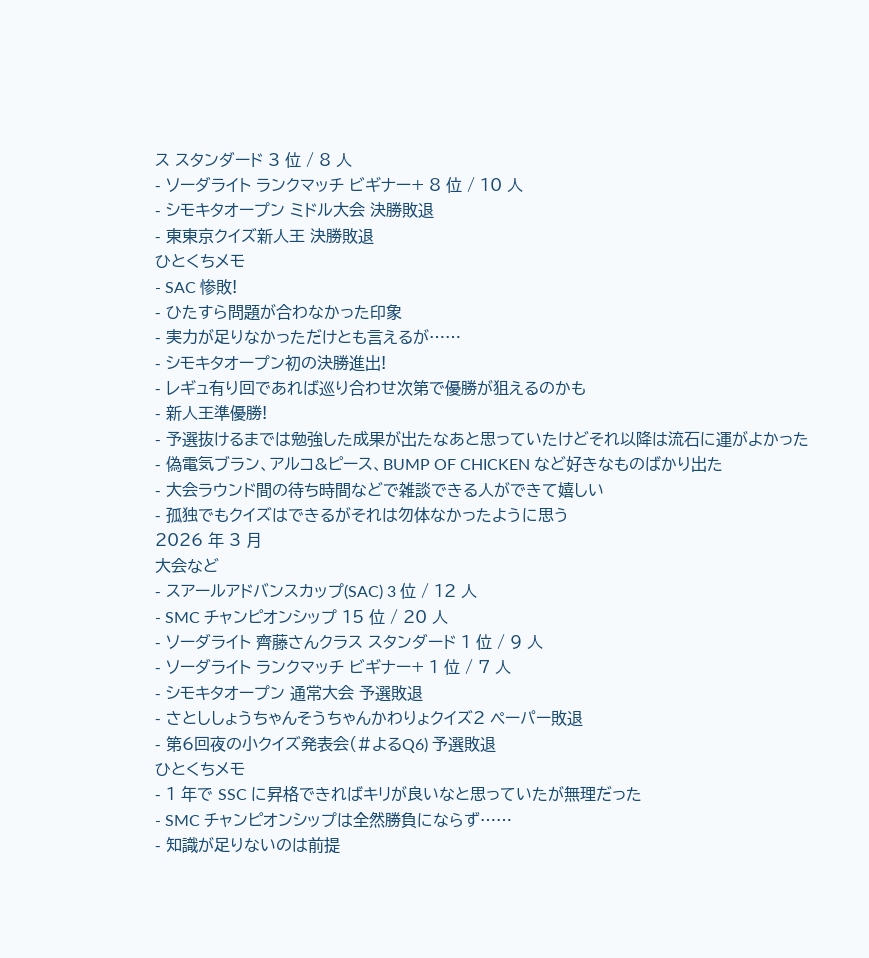ス スタンダード 3 位 / 8 人
- ソーダライト ランクマッチ ビギナー+ 8 位 / 10 人
- シモキタオープン ミドル大会 決勝敗退
- 東東京クイズ新人王 決勝敗退
ひとくちメモ
- SAC 惨敗!
- ひたすら問題が合わなかった印象
- 実力が足りなかっただけとも言えるが……
- シモキタオープン初の決勝進出!
- レギュ有り回であれば巡り合わせ次第で優勝が狙えるのかも
- 新人王準優勝!
- 予選抜けるまでは勉強した成果が出たなあと思っていたけどそれ以降は流石に運がよかった
- 偽電気ブラン、アルコ&ピース、BUMP OF CHICKEN など好きなものばかり出た
- 大会ラウンド間の待ち時間などで雑談できる人ができて嬉しい
- 孤独でもクイズはできるがそれは勿体なかったように思う
2026 年 3 月
大会など
- スアールアドバンスカップ(SAC) 3 位 / 12 人
- SMC チャンピオンシップ 15 位 / 20 人
- ソーダライト 齊藤さんクラス スタンダード 1 位 / 9 人
- ソーダライト ランクマッチ ビギナー+ 1 位 / 7 人
- シモキタオープン 通常大会 予選敗退
- さとししょうちゃんそうちゃんかわりょクイズ2 ペーパー敗退
- 第6回夜の小クイズ発表会(#よるQ6) 予選敗退
ひとくちメモ
- 1 年で SSC に昇格できればキリが良いなと思っていたが無理だった
- SMC チャンピオンシップは全然勝負にならず……
- 知識が足りないのは前提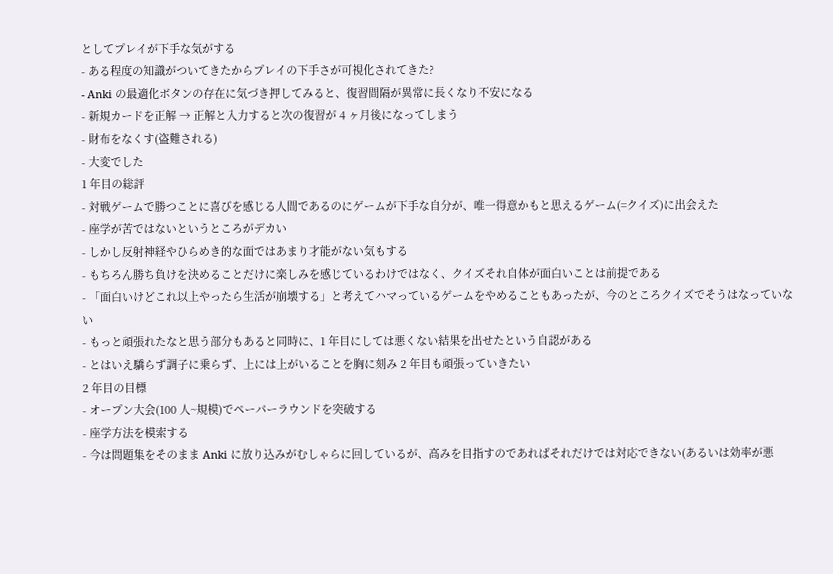としてプレイが下手な気がする
- ある程度の知識がついてきたからプレイの下手さが可視化されてきた?
- Anki の最適化ボタンの存在に気づき押してみると、復習間隔が異常に長くなり不安になる
- 新規カードを正解 → 正解と入力すると次の復習が 4 ヶ月後になってしまう
- 財布をなくす(盗難される)
- 大変でした
1 年目の総評
- 対戦ゲームで勝つことに喜びを感じる人間であるのにゲームが下手な自分が、唯一得意かもと思えるゲーム(=クイズ)に出会えた
- 座学が苦ではないというところがデカい
- しかし反射神経やひらめき的な面ではあまり才能がない気もする
- もちろん勝ち負けを決めることだけに楽しみを感じているわけではなく、クイズそれ自体が面白いことは前提である
- 「面白いけどこれ以上やったら生活が崩壊する」と考えてハマっているゲームをやめることもあったが、今のところクイズでそうはなっていない
- もっと頑張れたなと思う部分もあると同時に、1 年目にしては悪くない結果を出せたという自認がある
- とはいえ驕らず調子に乗らず、上には上がいることを胸に刻み 2 年目も頑張っていきたい
2 年目の目標
- オープン大会(100 人~規模)でペーパーラウンドを突破する
- 座学方法を模索する
- 今は問題集をそのまま Anki に放り込みがむしゃらに回しているが、高みを目指すのであればそれだけでは対応できない(あるいは効率が悪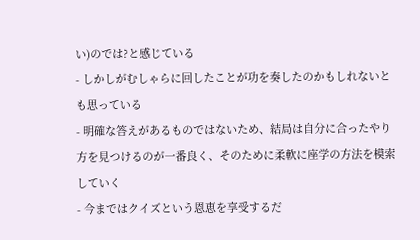い)のでは?と感じている
- しかしがむしゃらに回したことが功を奏したのかもしれないとも思っている
- 明確な答えがあるものではないため、結局は自分に合ったやり方を見つけるのが一番良く、そのために柔軟に座学の方法を模索していく
- 今まではクイズという恩恵を享受するだ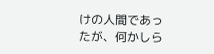けの人間であったが、何かしら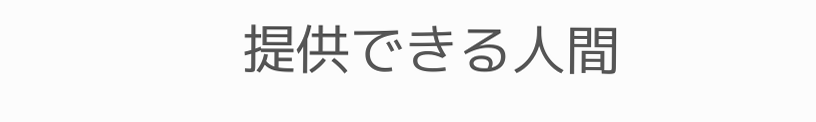提供できる人間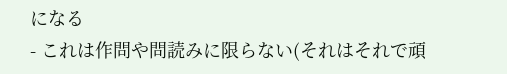になる
- これは作問や問読みに限らない(それはそれで頑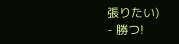張りたい)
- 勝つ!